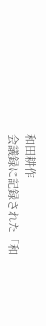和田耕作
会議録に記録された「和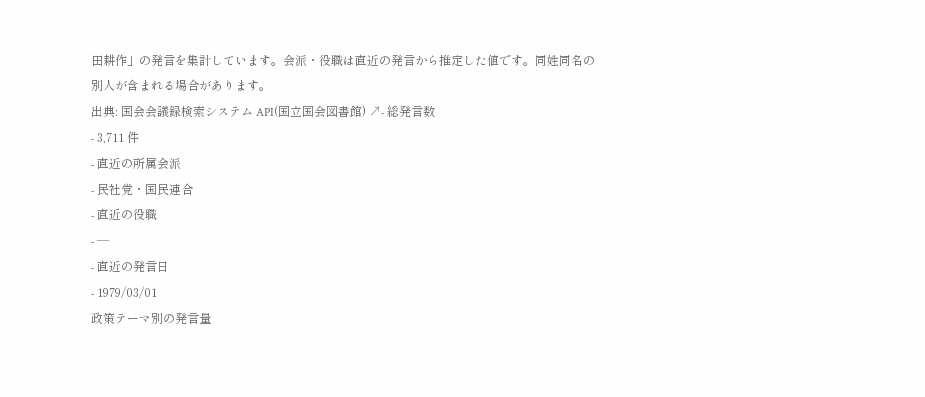田耕作」の発言を集計しています。会派・役職は直近の発言から推定した値です。同姓同名の別人が含まれる場合があります。
出典: 国会会議録検索システム API(国立国会図書館) ↗- 総発言数
- 3,711 件
- 直近の所属会派
- 民社党・国民連合
- 直近の役職
- —
- 直近の発言日
- 1979/03/01
政策テーマ別の発言量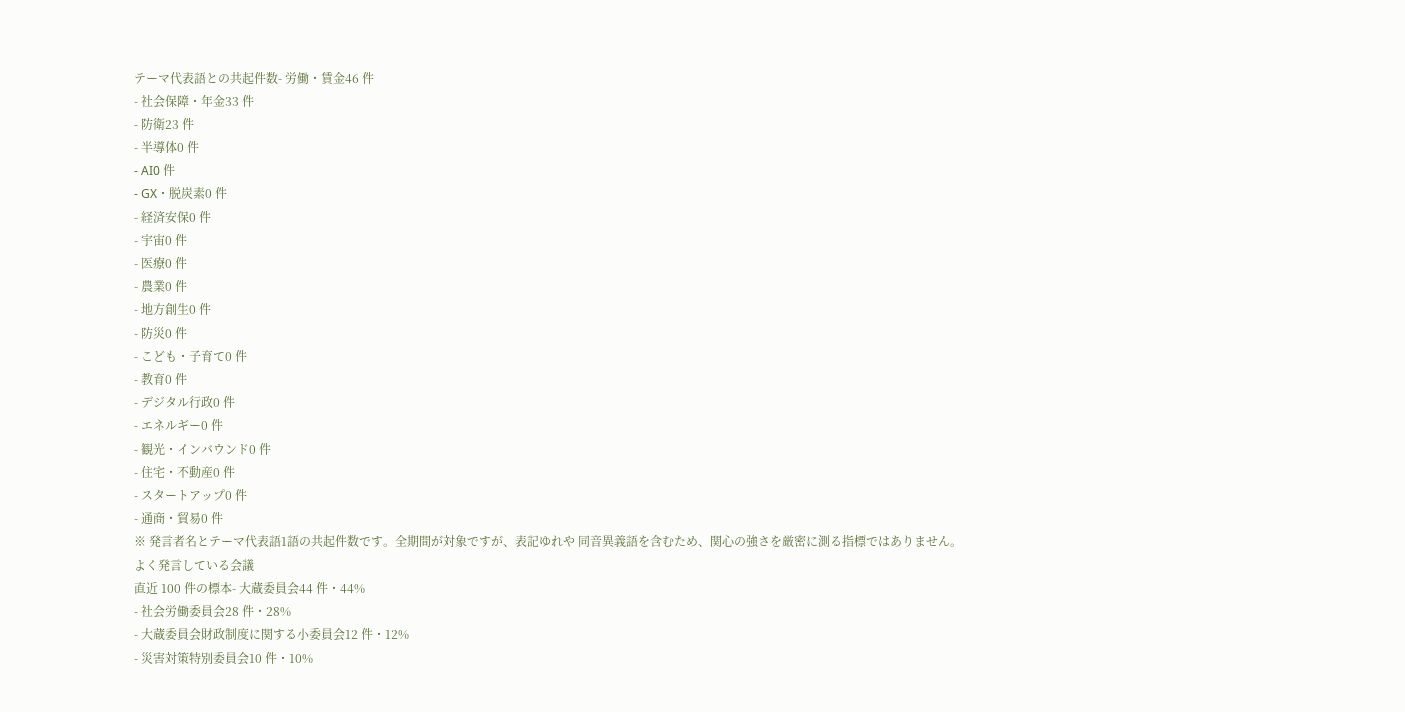テーマ代表語との共起件数- 労働・賃金46 件
- 社会保障・年金33 件
- 防衛23 件
- 半導体0 件
- AI0 件
- GX・脱炭素0 件
- 経済安保0 件
- 宇宙0 件
- 医療0 件
- 農業0 件
- 地方創生0 件
- 防災0 件
- こども・子育て0 件
- 教育0 件
- デジタル行政0 件
- エネルギー0 件
- 観光・インバウンド0 件
- 住宅・不動産0 件
- スタートアップ0 件
- 通商・貿易0 件
※ 発言者名とテーマ代表語1語の共起件数です。全期間が対象ですが、表記ゆれや 同音異義語を含むため、関心の強さを厳密に測る指標ではありません。
よく発言している会議
直近 100 件の標本- 大蔵委員会44 件・44%
- 社会労働委員会28 件・28%
- 大蔵委員会財政制度に関する小委員会12 件・12%
- 災害対策特別委員会10 件・10%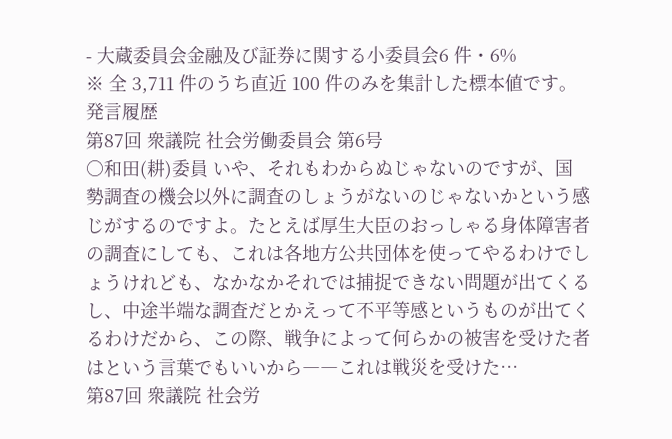- 大蔵委員会金融及び証券に関する小委員会6 件・6%
※ 全 3,711 件のうち直近 100 件のみを集計した標本値です。
発言履歴
第87回 衆議院 社会労働委員会 第6号
○和田(耕)委員 いや、それもわからぬじゃないのですが、国勢調査の機会以外に調査のしょうがないのじゃないかという感じがするのですよ。たとえば厚生大臣のおっしゃる身体障害者の調査にしても、これは各地方公共団体を使ってやるわけでしょうけれども、なかなかそれでは捕捉できない問題が出てくるし、中途半端な調査だとかえって不平等感というものが出てくるわけだから、この際、戦争によって何らかの被害を受けた者はという言葉でもいいから――これは戦災を受けた…
第87回 衆議院 社会労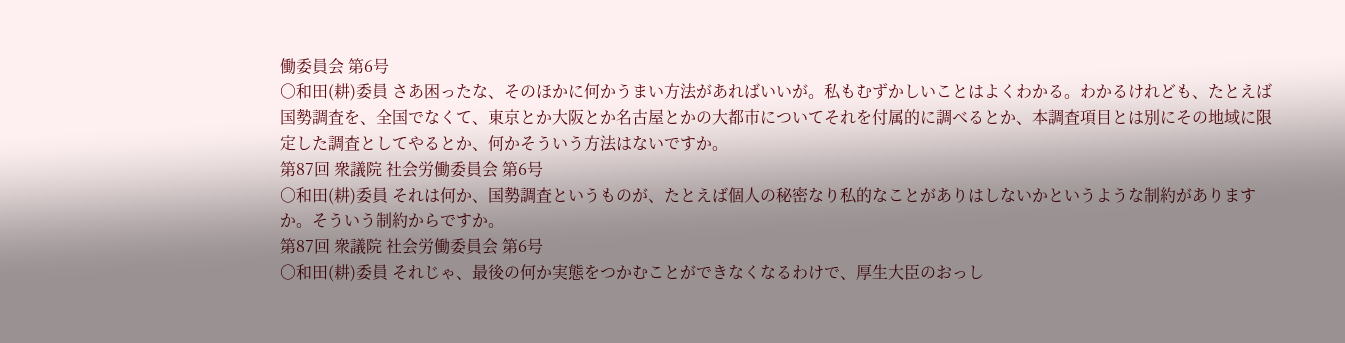働委員会 第6号
○和田(耕)委員 さあ困ったな、そのほかに何かうまい方法があればいいが。私もむずかしいことはよくわかる。わかるけれども、たとえば国勢調査を、全国でなくて、東京とか大阪とか名古屋とかの大都市についてそれを付属的に調べるとか、本調査項目とは別にその地域に限定した調査としてやるとか、何かそういう方法はないですか。
第87回 衆議院 社会労働委員会 第6号
○和田(耕)委員 それは何か、国勢調査というものが、たとえば個人の秘密なり私的なことがありはしないかというような制約がありますか。そういう制約からですか。
第87回 衆議院 社会労働委員会 第6号
○和田(耕)委員 それじゃ、最後の何か実態をつかむことができなくなるわけで、厚生大臣のおっし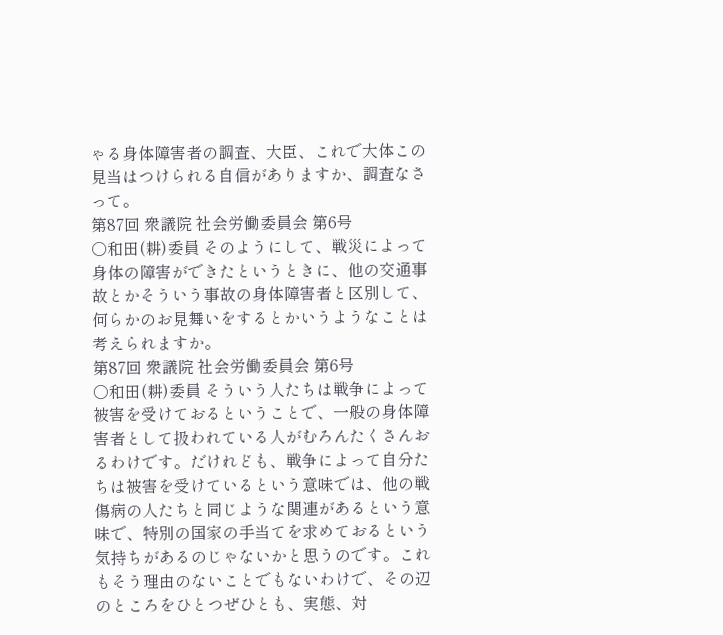ゃる身体障害者の調査、大臣、これで大体この見当はつけられる自信がありますか、調査なさって。
第87回 衆議院 社会労働委員会 第6号
○和田(耕)委員 そのようにして、戦災によって身体の障害ができたというときに、他の交通事故とかそういう事故の身体障害者と区別して、何らかのお見舞いをするとかいうようなことは考えられますか。
第87回 衆議院 社会労働委員会 第6号
○和田(耕)委員 そういう人たちは戦争によって被害を受けておるということで、一般の身体障害者として扱われている人がむろんたくさんおるわけです。だけれども、戦争によって自分たちは被害を受けているという意味では、他の戦傷病の人たちと同じような関連があるという意味で、特別の国家の手当てを求めておるという気持ちがあるのじゃないかと思うのです。これもそう理由のないことでもないわけで、その辺のところをひとつぜひとも、実態、対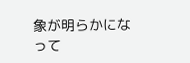象が明らかになって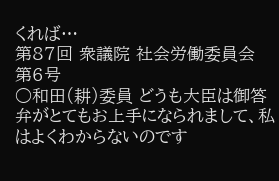くれば…
第87回 衆議院 社会労働委員会 第6号
○和田(耕)委員 どうも大臣は御答弁がとてもお上手になられまして、私はよくわからないのです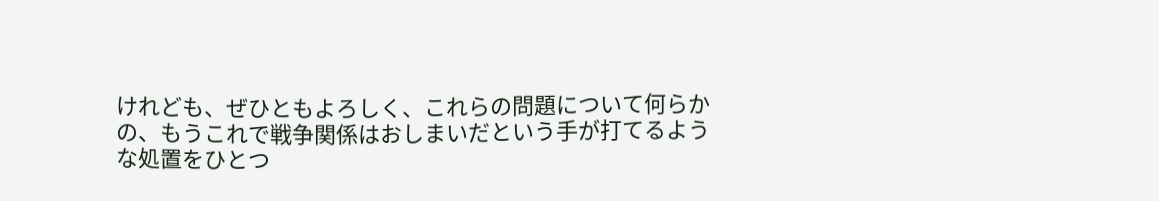けれども、ぜひともよろしく、これらの問題について何らかの、もうこれで戦争関係はおしまいだという手が打てるような処置をひとつ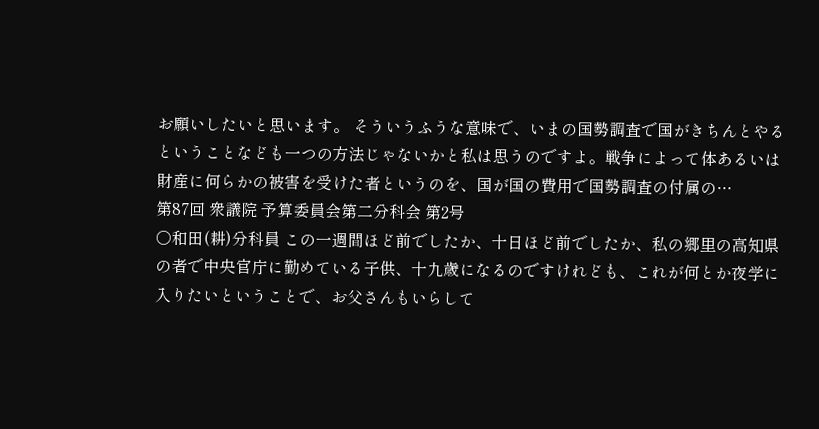お願いしたいと思います。 そういうふうな意味で、いまの国勢調査で国がきちんとやるということなども一つの方法じゃないかと私は思うのですよ。戦争によって体あるいは財産に何らかの被害を受けた者というのを、国が国の費用で国勢調査の付属の…
第87回 衆議院 予算委員会第二分科会 第2号
○和田(耕)分科員 この一週間ほど前でしたか、十日ほど前でしたか、私の郷里の高知県の者で中央官庁に勤めている子供、十九歳になるのですけれども、これが何とか夜学に入りたいということで、お父さんもいらして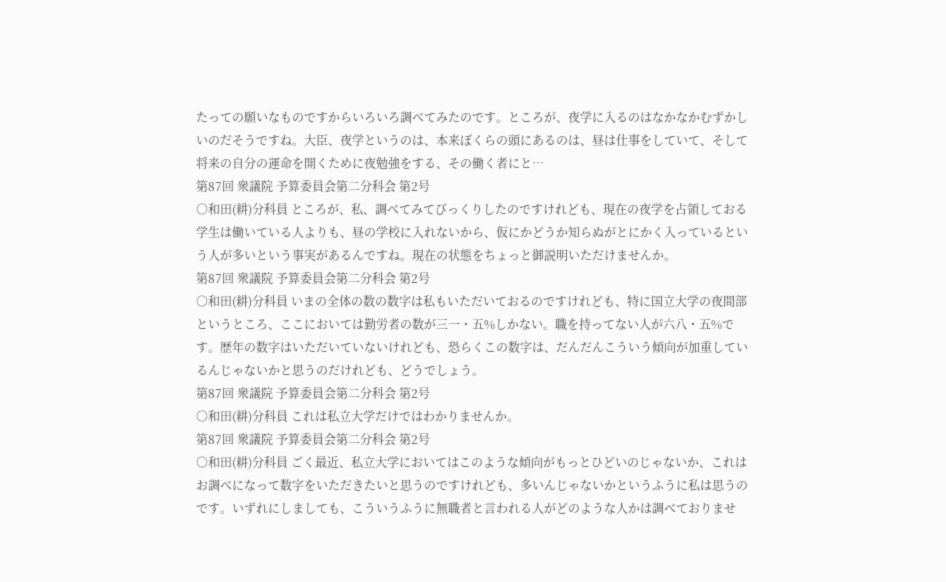たっての願いなものですからいろいろ調べてみたのです。ところが、夜学に入るのはなかなかむずかしいのだそうですね。大臣、夜学というのは、本来ぼくらの頭にあるのは、昼は仕事をしていて、そして将来の自分の運命を開くために夜勉強をする、その働く者にと…
第87回 衆議院 予算委員会第二分科会 第2号
○和田(耕)分科員 ところが、私、調べてみてびっくりしたのですけれども、現在の夜学を占領しておる学生は働いている人よりも、昼の学校に入れないから、仮にかどうか知らぬがとにかく入っているという人が多いという事実があるんですね。現在の状態をちょっと御説明いただけませんか。
第87回 衆議院 予算委員会第二分科会 第2号
○和田(耕)分科員 いまの全体の数の数字は私もいただいておるのですけれども、特に国立大学の夜間部というところ、ここにおいては勤労者の数が三一・五%しかない。職を持ってない人が六八・五%です。歴年の数字はいただいていないけれども、恐らくこの数字は、だんだんこういう傾向が加重しているんじゃないかと思うのだけれども、どうでしょう。
第87回 衆議院 予算委員会第二分科会 第2号
○和田(耕)分科員 これは私立大学だけではわかりませんか。
第87回 衆議院 予算委員会第二分科会 第2号
○和田(耕)分科員 ごく最近、私立大学においてはこのような傾向がもっとひどいのじゃないか、これはお調べになって数字をいただきたいと思うのですけれども、多いんじゃないかというふうに私は思うのです。いずれにしましても、こういうふうに無職者と言われる人がどのような人かは調べておりませ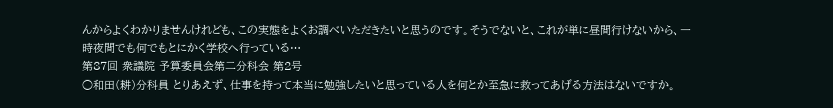んからよくわかりませんけれども、この実態をよくお調べいただきたいと思うのです。そうでないと、これが単に昼間行けないから、一時夜間でも何でもとにかく学校へ行っている…
第87回 衆議院 予算委員会第二分科会 第2号
○和田(耕)分科員 とりあえず、仕事を持って本当に勉強したいと思っている人を何とか至急に救ってあげる方法はないですか。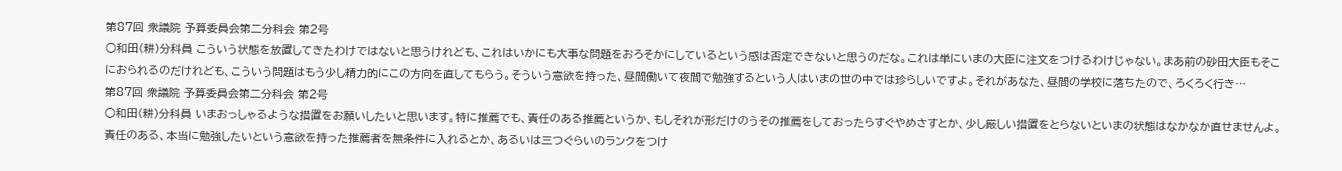第87回 衆議院 予算委員会第二分科会 第2号
○和田(耕)分科員 こういう状態を放置してきたわけではないと思うけれども、これはいかにも大事な問題をおろそかにしているという感は否定できないと思うのだな。これは単にいまの大臣に注文をつけるわけじゃない。まあ前の砂田大臣もそこにおられるのだけれども、こういう問題はもう少し精力的にこの方向を直してもらう。そういう意欲を持った、昼間働いて夜間で勉強するという人はいまの世の中では珍らしいですよ。それがあなた、昼間の学校に落ちたので、ろくろく行き…
第87回 衆議院 予算委員会第二分科会 第2号
○和田(耕)分科員 いまおっしゃるような措置をお願いしたいと思います。特に推薦でも、責任のある推薦というか、もしそれが形だけのうその推薦をしておったらすぐやめさすとか、少し厳しい措置をとらないといまの状態はなかなか直せませんよ。責任のある、本当に勉強したいという意欲を持った推薦者を無条件に入れるとか、あるいは三つぐらいのランクをつけ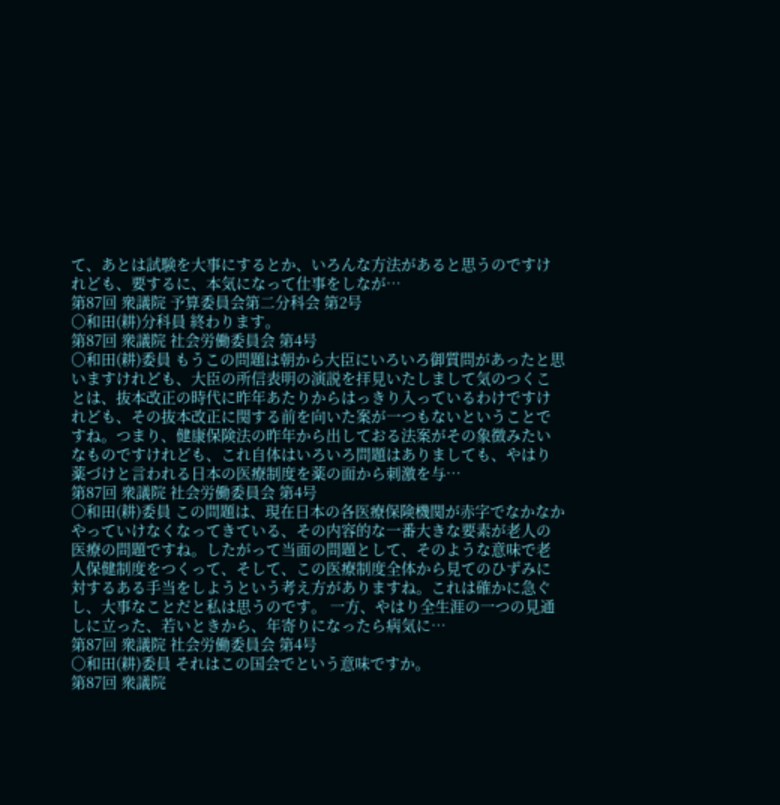て、あとは試験を大事にするとか、いろんな方法があると思うのですけれども、要するに、本気になって仕事をしなが…
第87回 衆議院 予算委員会第二分科会 第2号
○和田(耕)分科員 終わります。
第87回 衆議院 社会労働委員会 第4号
○和田(耕)委員 もうこの問題は朝から大臣にいろいろ御質問があったと思いますけれども、大臣の所信表明の演説を拝見いたしまして気のつくことは、抜本改正の時代に昨年あたりからはっきり入っているわけですけれども、その抜本改正に関する前を向いた案が一つもないということですね。つまり、健康保険法の昨年から出しておる法案がその象徴みたいなものですけれども、これ自体はいろいろ問題はありましても、やはり薬づけと言われる日本の医療制度を薬の面から刺激を与…
第87回 衆議院 社会労働委員会 第4号
○和田(耕)委員 この問題は、現在日本の各医療保険機関が赤字でなかなかやっていけなくなってきている、その内容的な一番大きな要素が老人の医療の問題ですね。したがって当面の問題として、そのような意味で老人保健制度をつくって、そして、この医療制度全体から見てのひずみに対するある手当をしようという考え方がありますね。これは確かに急ぐし、大事なことだと私は思うのです。 一方、やはり全生涯の一つの見通しに立った、若いときから、年寄りになったら病気に…
第87回 衆議院 社会労働委員会 第4号
○和田(耕)委員 それはこの国会でという意味ですか。
第87回 衆議院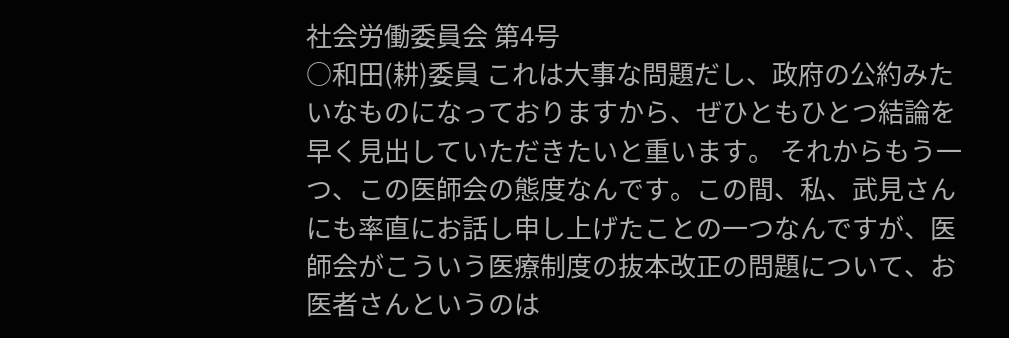社会労働委員会 第4号
○和田(耕)委員 これは大事な問題だし、政府の公約みたいなものになっておりますから、ぜひともひとつ結論を早く見出していただきたいと重います。 それからもう一つ、この医師会の態度なんです。この間、私、武見さんにも率直にお話し申し上げたことの一つなんですが、医師会がこういう医療制度の抜本改正の問題について、お医者さんというのは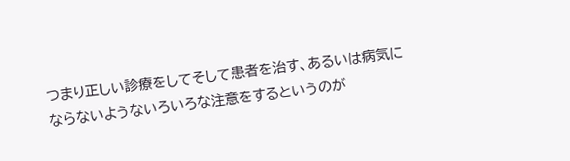つまり正しい診療をしてそして患者を治す、あるいは病気にならないようないろいろな注意をするというのが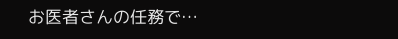お医者さんの任務で…